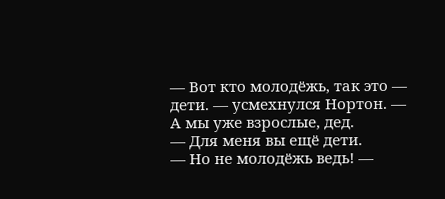— Вот кто молодёжь, так это — дети. — усмехнулся Нортон. — А мы уже взрослые, дед.
— Для меня вы ещё дети.
— Но не молодёжь ведь! —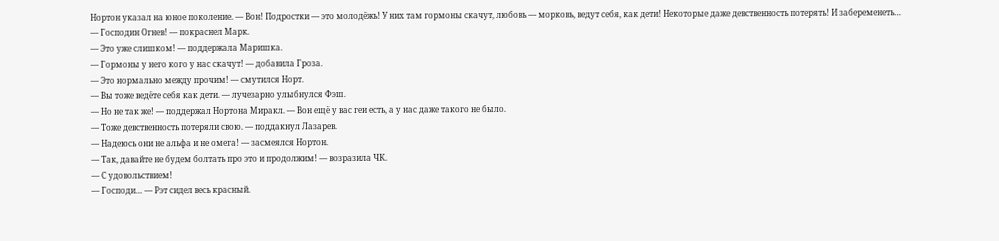Нортон указал на юное поколение. — Вон! Подростки — это молодёжь! У них там гормоны скачут, любовь — морковь, ведут себя, как дети! Некоторые даже девственность потерять! И забеременеть…
— Господин Огнев! — покраснел Марк.
— Это уже слишком! — поддержала Маришка.
— Гормоны у него кого у нас скачут! — добавила Гроза.
— Это нормально между прочим! — смутился Норт.
— Вы тоже ведёте себя как дети. — лучезарно улыбнулся Фэш.
— Но не так же! — поддержал Нортона Миракл. — Вон ещё у вас геи есть, а у нас даже такого не было.
— Тоже девственность потеряли свою. — поддакнул Лазарев.
— Надеюсь они не альфа и не омега! — засмеялся Нортон.
— Так, давайте не будем болтать про это и продолжим! — возразила ЧК.
— С удовольствием!
— Господи… — Рэт сидел весь красный.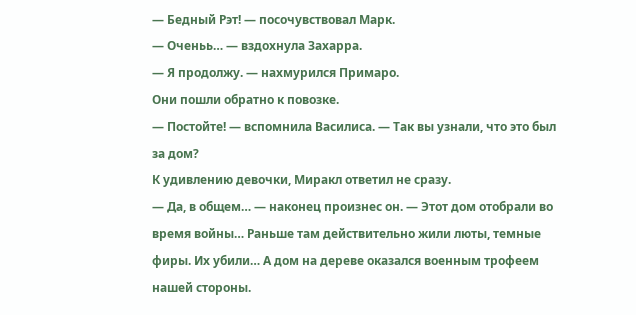— Бедный Рэт! — посочувствовал Марк.
— Оченьь… — вздохнула Захарра.
— Я продолжу. — нахмурился Примаро.
Они пошли обратно к повозке.
— Постойте! — вспомнила Василиса. — Так вы узнали, что это был за дом?
К удивлению девочки, Миракл ответил не сразу.
— Да, в общем… — наконец произнес он. — Этот дом отобрали во время войны… Раньше там действительно жили люты, темные фиры. Их убили… А дом на дереве оказался военным трофеем нашей стороны.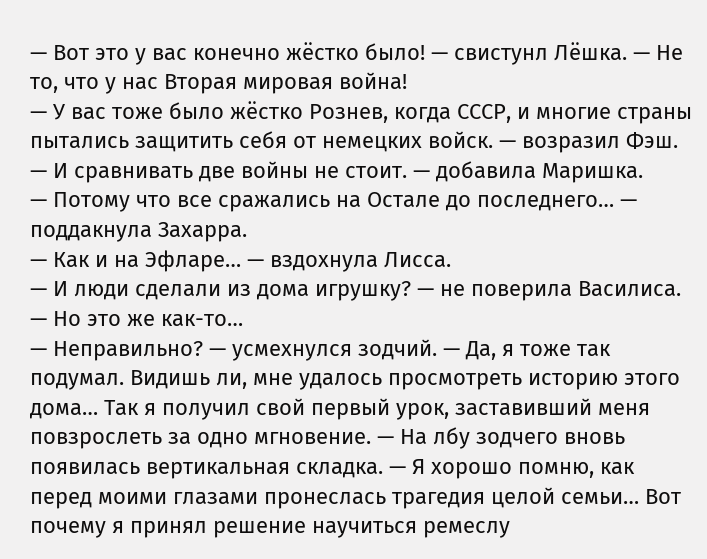— Вот это у вас конечно жёстко было! — свистунл Лёшка. — Не то, что у нас Вторая мировая война!
— У вас тоже было жёстко Рознев, когда СССР, и многие страны пытались защитить себя от немецких войск. — возразил Фэш.
— И сравнивать две войны не стоит. — добавила Маришка.
— Потому что все сражались на Остале до последнего… — поддакнула Захарра.
— Как и на Эфларе… — вздохнула Лисса.
— И люди сделали из дома игрушку? — не поверила Василиса. — Но это же как-то…
— Неправильно? — усмехнулся зодчий. — Да, я тоже так подумал. Видишь ли, мне удалось просмотреть историю этого дома… Так я получил свой первый урок, заставивший меня повзрослеть за одно мгновение. — На лбу зодчего вновь появилась вертикальная складка. — Я хорошо помню, как перед моими глазами пронеслась трагедия целой семьи… Вот почему я принял решение научиться ремеслу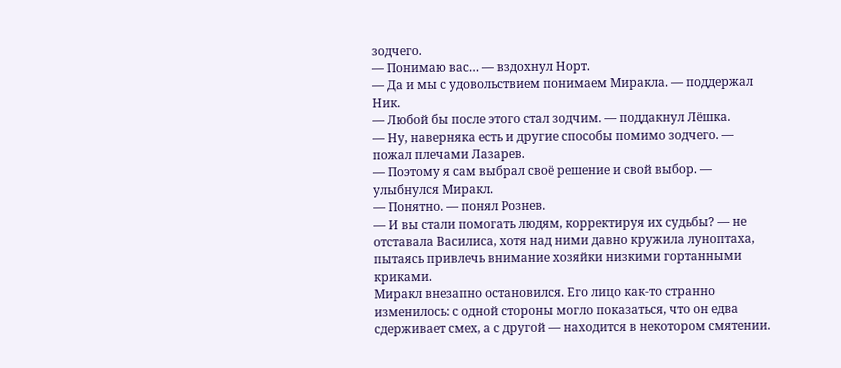зодчего.
— Понимаю вас… — вздохнул Норт.
— Да и мы с удовольствием понимаем Миракла. — поддержал Ник.
— Любой бы после этого стал зодчим. — поддакнул Лёшка.
— Ну, наверняка есть и другие способы помимо зодчего. — пожал плечами Лазарев.
— Поэтому я сам выбрал своё решение и свой выбор. — улыбнулся Миракл.
— Понятно. — понял Рознев.
— И вы стали помогать людям, корректируя их судьбы? — не отставала Василиса, хотя над ними давно кружила луноптаха, пытаясь привлечь внимание хозяйки низкими гортанными криками.
Миракл внезапно остановился. Его лицо как-то странно изменилось: с одной стороны могло показаться, что он едва сдерживает смех, а с другой — находится в некотором смятении.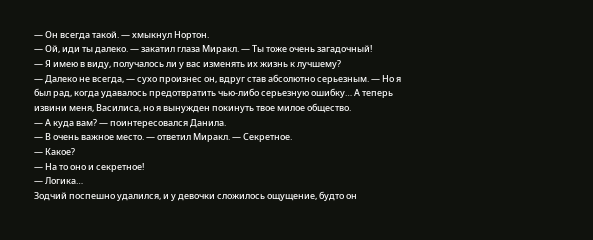— Он всегда такой. — хмыкнул Нортон.
— Ой, иди ты далеко. — закатил глаза Миракл. — Ты тоже очень загадочный!
— Я имею в виду, получалось ли у вас изменять их жизнь к лучшему?
— Далеко не всегда, — сухо произнес он, вдруг став абсолютно серьезным. — Но я был рад, когда удавалось предотвратить чью-либо серьезную ошибку… А теперь извини меня, Василиса, но я вынужден покинуть твое милое общество.
— А куда вам? — поинтересовался Данила.
— В очень важное место. — ответил Миракл. — Секретное.
— Какое?
— На то оно и секретное!
— Логика…
Зодчий поспешно удалился, и у девочки сложилось ощущение, будто он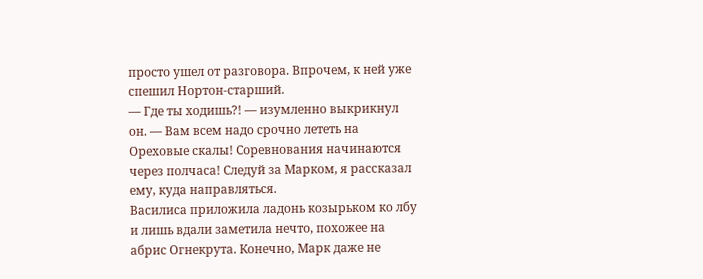просто ушел от разговора. Впрочем, к ней уже спешил Нортон-старший.
— Где ты ходишь?! — изумленно выкрикнул он. — Вам всем надо срочно лететь на Ореховые скалы! Соревнования начинаются через полчаса! Следуй за Марком, я рассказал ему, куда направляться.
Василиса приложила ладонь козырьком ко лбу и лишь вдали заметила нечто, похожее на абрис Огнекрута. Конечно, Марк даже не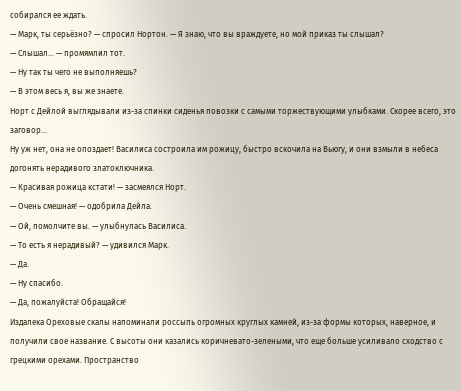собирался ее ждать.
— Марк, ты серьёзно? — спросил Нортон. — Я знаю, что вы враждуете, но мой приказ ты слышал?
— Слышал… — промямлил тот.
— Ну так ты чего не выполняешь?
— В этом весь я, вы же знаете.
Норт с Дейлой выглядывали из-за спинки сиденья повозки с самыми торжествующими улыбками. Скорее всего, это заговор…
Ну уж нет, она не опоздает! Василиса состроила им рожицу, быстро вскочила на Вьюгу, и они взмыли в небеса догонять нерадивого златоключника.
— Красивая рожица кстати! — засмеялся Норт.
— Очень смешная! — одобрила Дейла.
— Ой, помолчите вы. — улыбнулась Василиса.
— То есть я нерадивый? — удивился Марк.
— Да.
— Ну спасибо.
— Да, пожалуйста! Обращайся!
Издалека Ореховые скалы напоминали россыпь огромных круглых камней, из-за формы которых, наверное, и получили свое название. С высоты они казались коричневато-зелеными, что еще больше усиливало сходство с грецкими орехами. Пространство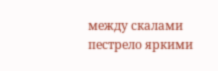между скалами пестрело яркими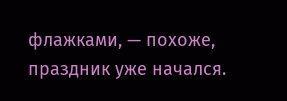флажками, — похоже, праздник уже начался.